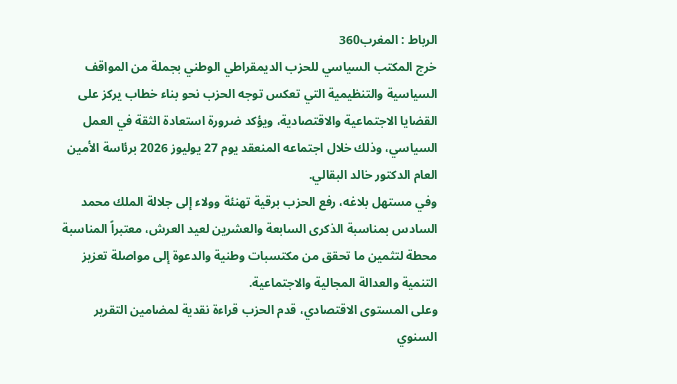الرباط : المغرب360
خرج المكتب السياسي للحزب الديمقراطي الوطني بجملة من المواقف السياسية والتنظيمية التي تعكس توجه الحزب نحو بناء خطاب يركز على القضايا الاجتماعية والاقتصادية، ويؤكد ضرورة استعادة الثقة في العمل السياسي، وذلك خلال اجتماعه المنعقد يوم 27 يوليوز 2026 برئاسة الأمين العام الدكتور خالد البقالي.
وفي مستهل بلاغه، رفع الحزب برقية تهنئة وولاء إلى جلالة الملك محمد السادس بمناسبة الذكرى السابعة والعشرين لعيد العرش، معتبراً المناسبة محطة لتثمين ما تحقق من مكتسبات وطنية والدعوة إلى مواصلة تعزيز التنمية والعدالة المجالية والاجتماعية.
وعلى المستوى الاقتصادي، قدم الحزب قراءة نقدية لمضامين التقرير السنوي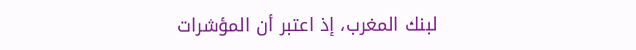لبنك المغرب، إذ اعتبر أن المؤشرات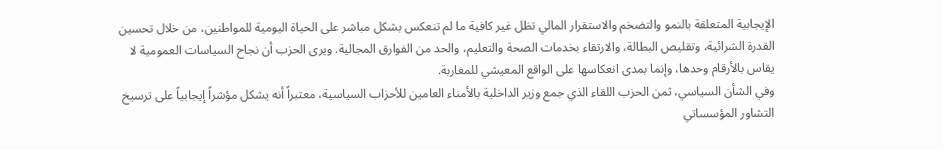الإيجابية المتعلقة بالنمو والتضخم والاستقرار المالي تظل غير كافية ما لم تنعكس بشكل مباشر على الحياة اليومية للمواطنين، من خلال تحسين القدرة الشرائية، وتقليص البطالة، والارتقاء بخدمات الصحة والتعليم، والحد من الفوارق المجالية. ويرى الحزب أن نجاح السياسات العمومية لا يقاس بالأرقام وحدها، وإنما بمدى انعكاسها على الواقع المعيشي للمغاربة.
وفي الشأن السياسي، ثمن الحزب اللقاء الذي جمع وزير الداخلية بالأمناء العامين للأحزاب السياسية، معتبراً أنه يشكل مؤشراً إيجابياً على ترسيخ التشاور المؤسساتي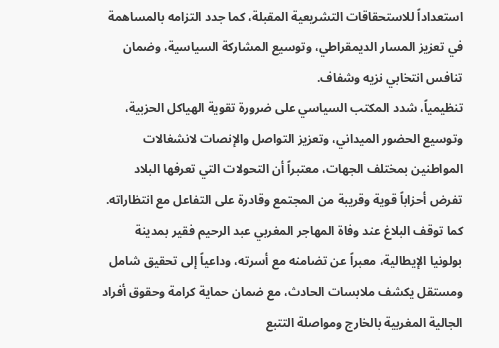استعداداً للاستحقاقات التشريعية المقبلة، كما جدد التزامه بالمساهمة في تعزيز المسار الديمقراطي، وتوسيع المشاركة السياسية، وضمان تنافس انتخابي نزيه وشفاف.
تنظيمياً، شدد المكتب السياسي على ضرورة تقوية الهياكل الحزبية، وتوسيع الحضور الميداني، وتعزيز التواصل والإنصات لانشغالات المواطنين بمختلف الجهات، معتبراً أن التحولات التي تعرفها البلاد تفرض أحزاباً قوية وقريبة من المجتمع وقادرة على التفاعل مع انتظاراته.
كما توقف البلاغ عند وفاة المهاجر المغربي عبد الرحيم فقير بمدينة بولونيا الإيطالية، معبراً عن تضامنه مع أسرته، وداعياً إلى تحقيق شامل ومستقل يكشف ملابسات الحادث، مع ضمان حماية كرامة وحقوق أفراد الجالية المغربية بالخارج ومواصلة التتبع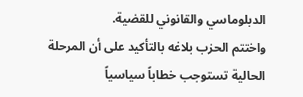الدبلوماسي والقانوني للقضية.
واختتم الحزب بلاغه بالتأكيد على أن المرحلة الحالية تستوجب خطاباً سياسياً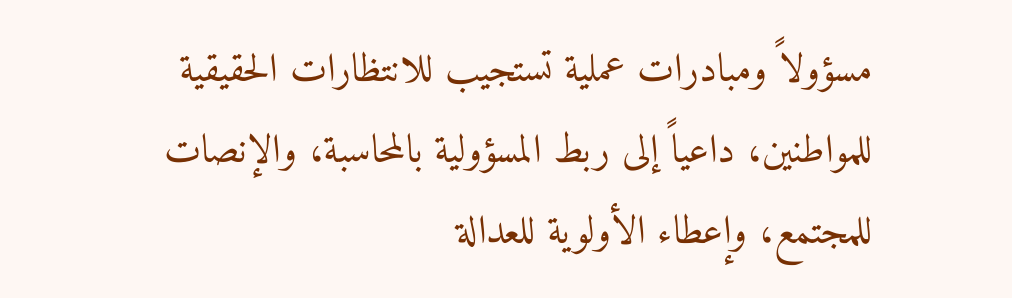مسؤولاً ومبادرات عملية تستجيب للانتظارات الحقيقية للمواطنين، داعياً إلى ربط المسؤولية بالمحاسبة، والإنصات للمجتمع، وإعطاء الأولوية للعدالة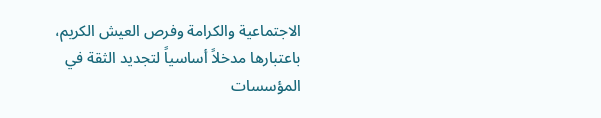الاجتماعية والكرامة وفرص العيش الكريم، باعتبارها مدخلاً أساسياً لتجديد الثقة في المؤسسات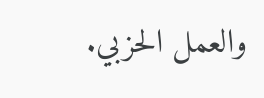والعمل الحزبي.